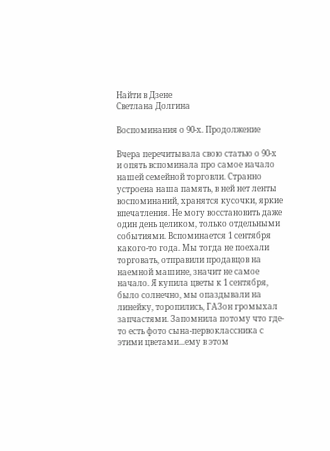Найти в Дзене
Светлана Долгина

Воспоминания о 90-х. Продолжение

Вчера перечитывала свою статью о 90-х и опять вспоминала про самое начало нашей семейной торговли. Странно устроена наша память, в ней нет ленты воспоминаний, хранятся кусочки, яркие впечатления. Не могу восстановить даже один день целиком, только отдельными событиями. Вспоминается 1 сентября какого-то года. Мы тогда не поехали торговать, отправили продавцов на наемной машине, значит не самое начало. Я купила цветы к 1 сентября, было солнечно, мы опаздывали на линейку, торопились, ГАЗон громыхал запчастями. Запомнила потому что где-то есть фото сына-первоклассника с этими цветами...ему в этом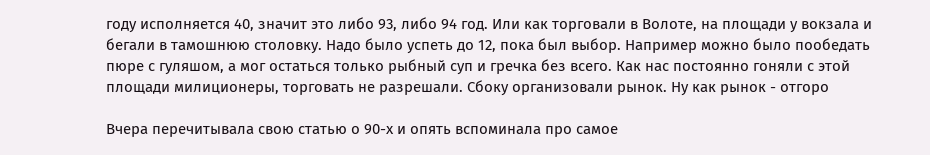году исполняется 40, значит это либо 93, либо 94 год. Или как торговали в Волоте, на площади у вокзала и бегали в тамошнюю столовку. Надо было успеть до 12, пока был выбор. Например можно было пообедать пюре с гуляшом, а мог остаться только рыбный суп и гречка без всего. Как нас постоянно гоняли с этой площади милиционеры, торговать не разрешали. Сбоку организовали рынок. Ну как рынок - отгоро

Вчера перечитывала свою статью о 90-х и опять вспоминала про самое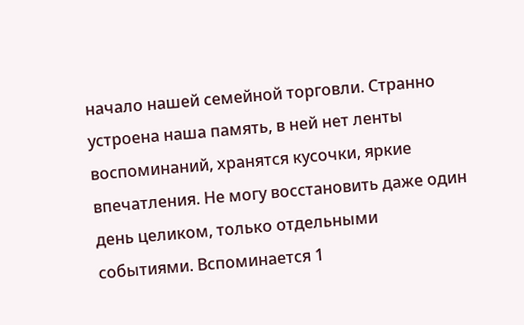начало нашей семейной торговли. Странно устроена наша память, в ней нет ленты воспоминаний, хранятся кусочки, яркие впечатления. Не могу восстановить даже один день целиком, только отдельными событиями. Вспоминается 1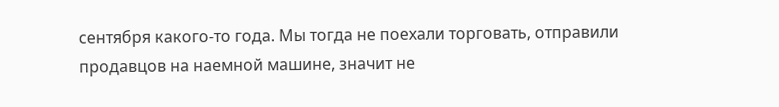сентября какого-то года. Мы тогда не поехали торговать, отправили продавцов на наемной машине, значит не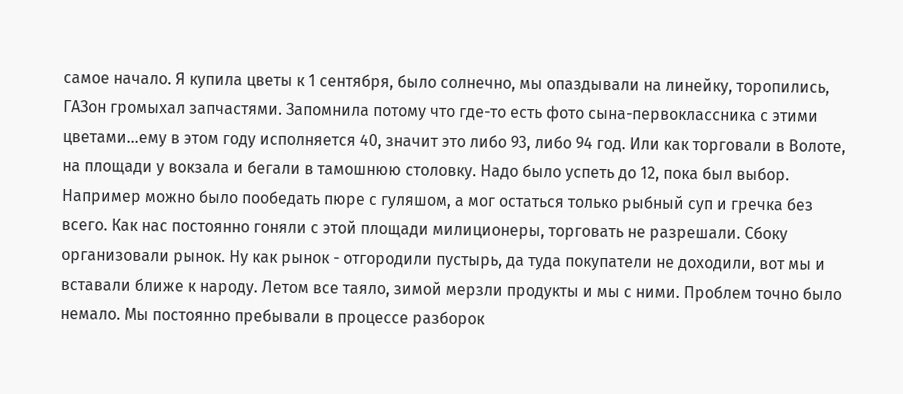самое начало. Я купила цветы к 1 сентября, было солнечно, мы опаздывали на линейку, торопились, ГАЗон громыхал запчастями. Запомнила потому что где-то есть фото сына-первоклассника с этими цветами...ему в этом году исполняется 40, значит это либо 93, либо 94 год. Или как торговали в Волоте, на площади у вокзала и бегали в тамошнюю столовку. Надо было успеть до 12, пока был выбор. Например можно было пообедать пюре с гуляшом, а мог остаться только рыбный суп и гречка без всего. Как нас постоянно гоняли с этой площади милиционеры, торговать не разрешали. Сбоку организовали рынок. Ну как рынок - отгородили пустырь, да туда покупатели не доходили, вот мы и вставали ближе к народу. Летом все таяло, зимой мерзли продукты и мы с ними. Проблем точно было немало. Мы постоянно пребывали в процессе разборок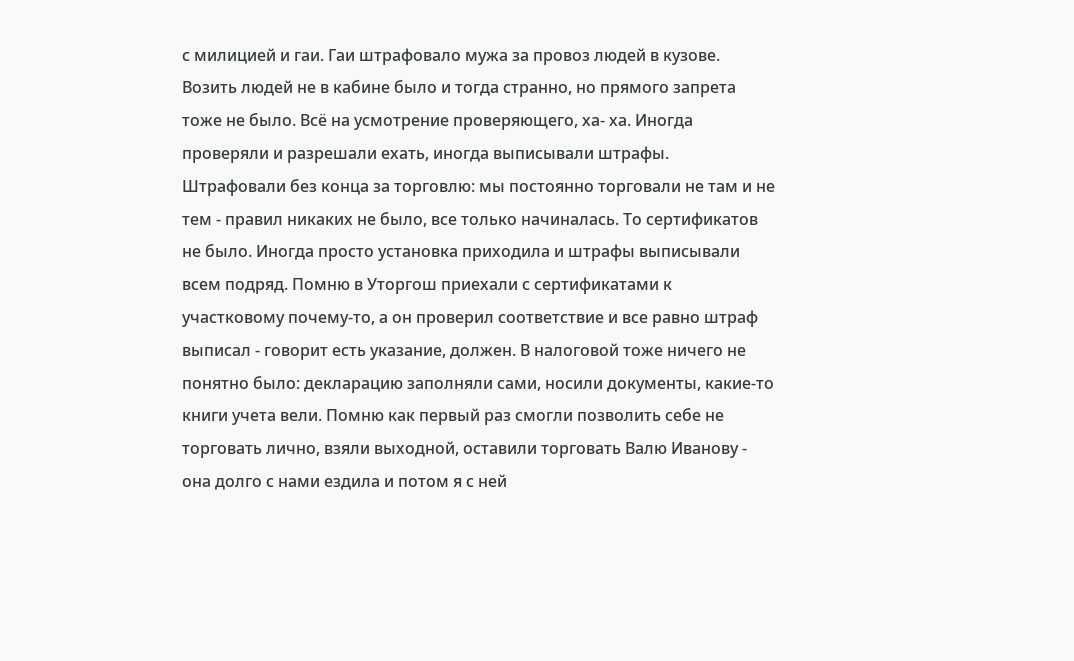с милицией и гаи. Гаи штрафовало мужа за провоз людей в кузове. Возить людей не в кабине было и тогда странно, но прямого запрета тоже не было. Всё на усмотрение проверяющего, ха- ха. Иногда проверяли и разрешали ехать, иногда выписывали штрафы. Штрафовали без конца за торговлю: мы постоянно торговали не там и не тем - правил никаких не было, все только начиналась. То сертификатов не было. Иногда просто установка приходила и штрафы выписывали всем подряд. Помню в Уторгош приехали с сертификатами к участковому почему-то, а он проверил соответствие и все равно штраф выписал - говорит есть указание, должен. В налоговой тоже ничего не понятно было: декларацию заполняли сами, носили документы, какие-то книги учета вели. Помню как первый раз смогли позволить себе не торговать лично, взяли выходной, оставили торговать Валю Иванову - она долго с нами ездила и потом я с ней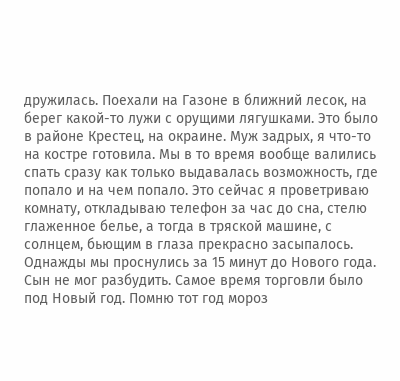дружилась. Поехали на Газоне в ближний лесок, на берег какой-то лужи с орущими лягушками. Это было в районе Крестец, на окраине. Муж задрых, я что-то на костре готовила. Мы в то время вообще валились спать сразу как только выдавалась возможность, где попало и на чем попало. Это сейчас я проветриваю комнату, откладываю телефон за час до сна, стелю глаженное белье, а тогда в тряской машине, с солнцем, бьющим в глаза прекрасно засыпалось. Однажды мы проснулись за 15 минут до Нового года. Сын не мог разбудить. Самое время торговли было под Новый год. Помню тот год мороз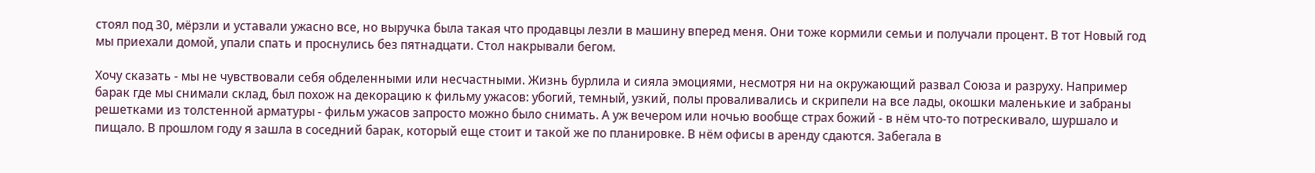стоял под 30, мёрзли и уставали ужасно все, но выручка была такая что продавцы лезли в машину вперед меня. Они тоже кормили семьи и получали процент. В тот Новый год мы приехали домой, упали спать и проснулись без пятнадцати. Стол накрывали бегом.

Хочу сказать - мы не чувствовали себя обделенными или несчастными. Жизнь бурлила и сияла эмоциями, несмотря ни на окружающий развал Союза и разруху. Например барак где мы снимали склад, был похож на декорацию к фильму ужасов: убогий, темный, узкий, полы проваливались и скрипели на все лады, окошки маленькие и забраны решетками из толстенной арматуры - фильм ужасов запросто можно было снимать. А уж вечером или ночью вообще страх божий - в нём что-то потрескивало, шуршало и пищало. В прошлом году я зашла в соседний барак, который еще стоит и такой же по планировке. В нём офисы в аренду сдаются. Забегала в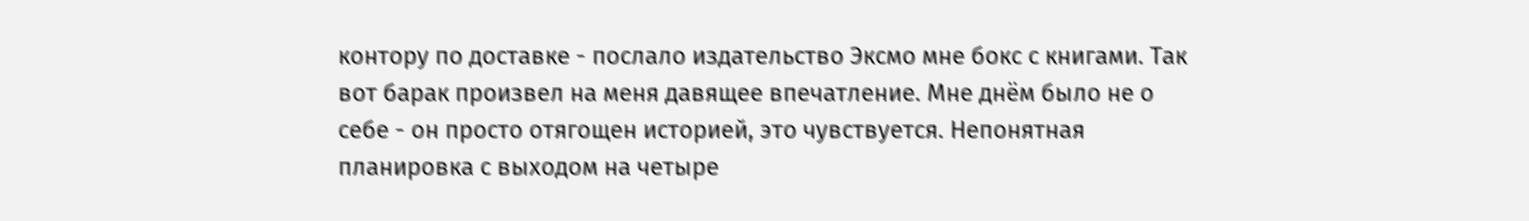контору по доставке - послало издательство Эксмо мне бокс с книгами. Так вот барак произвел на меня давящее впечатление. Мне днём было не о себе - он просто отягощен историей, это чувствуется. Непонятная планировка с выходом на четыре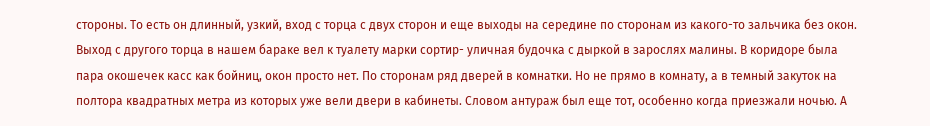стороны. То есть он длинный, узкий, вход с торца с двух сторон и еще выходы на середине по сторонам из какого-то зальчика без окон. Выход с другого торца в нашем бараке вел к туалету марки сортир- уличная будочка с дыркой в зарослях малины. В коридоре была пара окошечек касс как бойниц, окон просто нет. По сторонам ряд дверей в комнатки. Но не прямо в комнату, а в темный закуток на полтора квадратных метра из которых уже вели двери в кабинеты. Словом антураж был еще тот, особенно когда приезжали ночью. А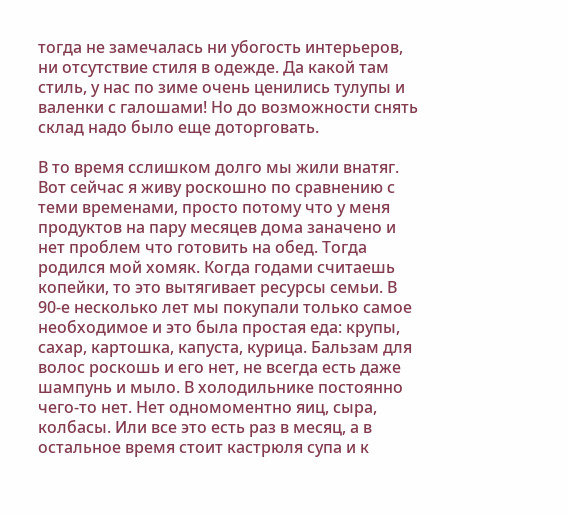тогда не замечалась ни убогость интерьеров, ни отсутствие стиля в одежде. Да какой там стиль, у нас по зиме очень ценились тулупы и валенки с галошами! Но до возможности снять склад надо было еще доторговать.

В то время сслишком долго мы жили внатяг. Вот сейчас я живу роскошно по сравнению с теми временами, просто потому что у меня продуктов на пару месяцев дома заначено и нет проблем что готовить на обед. Тогда родился мой хомяк. Когда годами считаешь копейки, то это вытягивает ресурсы семьи. В 90-е несколько лет мы покупали только самое необходимое и это была простая еда: крупы, сахар, картошка, капуста, курица. Бальзам для волос роскошь и его нет, не всегда есть даже шампунь и мыло. В холодильнике постоянно чего-то нет. Нет одномоментно яиц, сыра, колбасы. Или все это есть раз в месяц, а в остальное время стоит кастрюля супа и к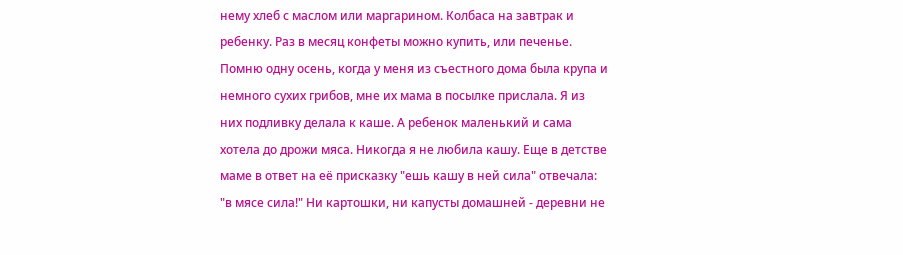нему хлеб с маслом или маргарином. Колбаса на завтрак и ребенку. Раз в месяц конфеты можно купить, или печенье. Помню одну осень, когда у меня из съестного дома была крупа и немного сухих грибов, мне их мама в посылке прислала. Я из них подливку делала к каше. А ребенок маленький и сама хотела до дрожи мяса. Никогда я не любила кашу. Еще в детстве маме в ответ на её присказку "ешь кашу в ней сила" отвечала: "в мясе сила!" Ни картошки, ни капусты домашней - деревни не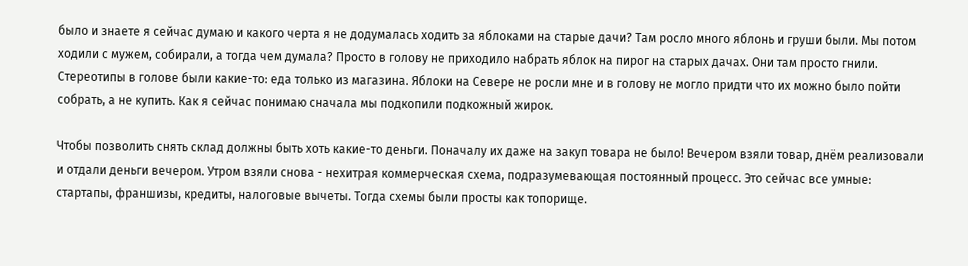было и знаете я сейчас думаю и какого черта я не додумалась ходить за яблоками на старые дачи? Там росло много яблонь и груши были. Мы потом ходили с мужем, собирали, а тогда чем думала? Просто в голову не приходило набрать яблок на пирог на старых дачах. Они там просто гнили. Стереотипы в голове были какие-то: еда только из магазина. Яблоки на Севере не росли мне и в голову не могло придти что их можно было пойти собрать, а не купить. Как я сейчас понимаю сначала мы подкопили подкожный жирок.

Чтобы позволить снять склад должны быть хоть какие-то деньги. Поначалу их даже на закуп товара не было! Вечером взяли товар, днём реализовали и отдали деньги вечером. Утром взяли снова - нехитрая коммерческая схема, подразумевающая постоянный процесс. Это сейчас все умные: стартапы, франшизы, кредиты, налоговые вычеты. Тогда схемы были просты как топорище.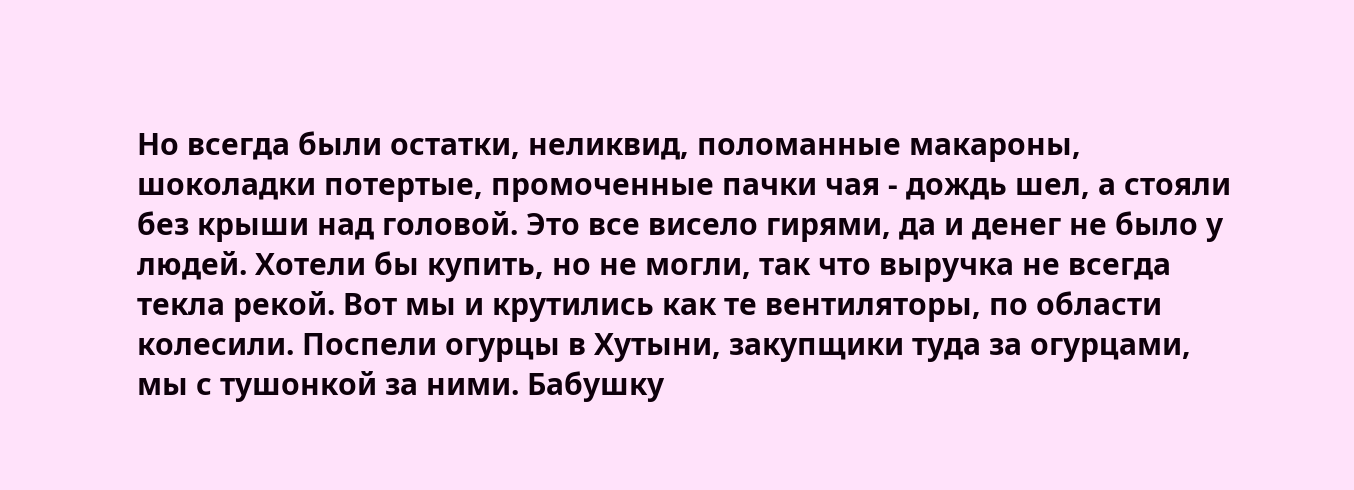Но всегда были остатки, неликвид, поломанные макароны, шоколадки потертые, промоченные пачки чая - дождь шел, а стояли без крыши над головой. Это все висело гирями, да и денег не было у людей. Хотели бы купить, но не могли, так что выручка не всегда текла рекой. Вот мы и крутились как те вентиляторы, по области колесили. Поспели огурцы в Хутыни, закупщики туда за огурцами, мы с тушонкой за ними. Бабушку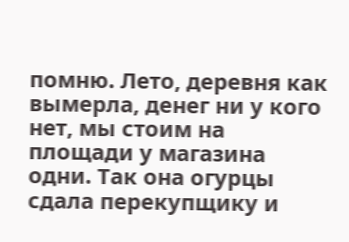помню. Лето, деревня как вымерла, денег ни у кого нет, мы стоим на площади у магазина одни. Так она огурцы сдала перекупщику и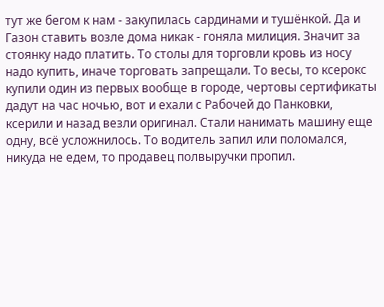тут же бегом к нам - закупилась сардинами и тушёнкой. Да и Газон ставить возле дома никак - гоняла милиция. Значит за стоянку надо платить. То столы для торговли кровь из носу надо купить, иначе торговать запрещали. То весы, то ксерокс купили один из первых вообще в городе, чертовы сертификаты дадут на час ночью, вот и ехали с Рабочей до Панковки, ксерили и назад везли оригинал. Стали нанимать машину еще одну, всё усложнилось. То водитель запил или поломался, никуда не едем, то продавец полвыручки пропил.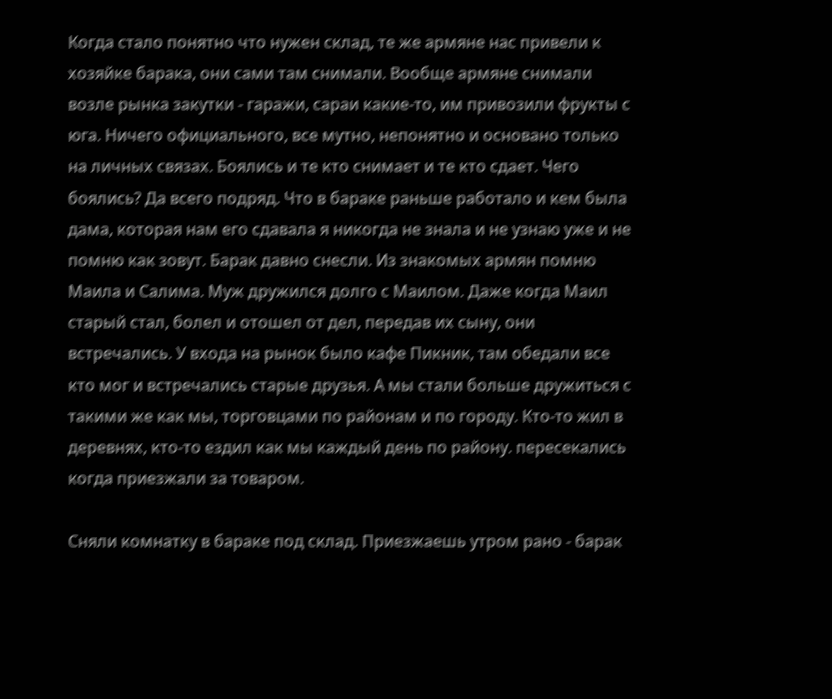Когда стало понятно что нужен склад, те же армяне нас привели к хозяйке барака, они сами там снимали. Вообще армяне снимали возле рынка закутки - гаражи, сараи какие-то, им привозили фрукты с юга. Ничего официального, все мутно, непонятно и основано только на личных связах. Боялись и те кто снимает и те кто сдает. Чего боялись? Да всего подряд. Что в бараке раньше работало и кем была дама, которая нам его сдавала я никогда не знала и не узнаю уже и не помню как зовут. Барак давно снесли. Из знакомых армян помню Маила и Салима. Муж дружился долго с Маилом. Даже когда Маил старый стал, болел и отошел от дел, передав их сыну, они встречались. У входа на рынок было кафе Пикник, там обедали все кто мог и встречались старые друзья. А мы стали больше дружиться с такими же как мы, торговцами по районам и по городу. Кто-то жил в деревнях, кто-то ездил как мы каждый день по району. пересекались когда приезжали за товаром.

Сняли комнатку в бараке под склад. Приезжаешь утром рано - барак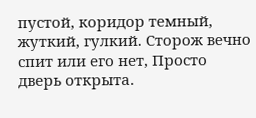пустой, коридор темный, жуткий, гулкий. Сторож вечно спит или его нет, Просто дверь открыта.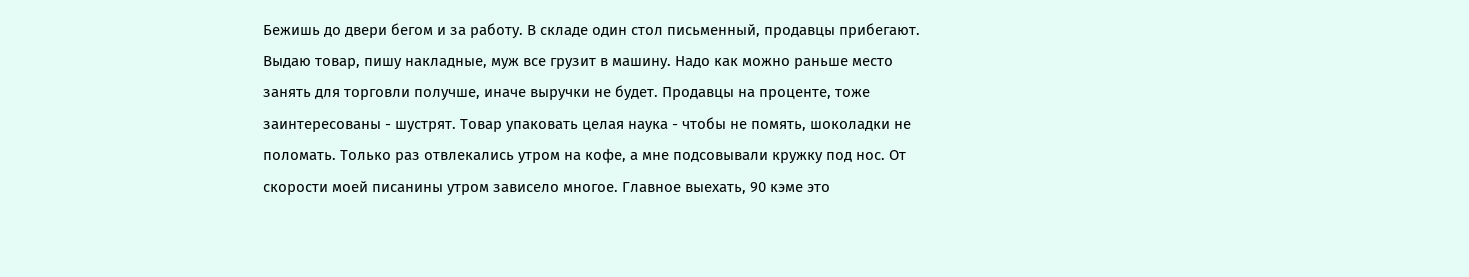Бежишь до двери бегом и за работу. В складе один стол письменный, продавцы прибегают. Выдаю товар, пишу накладные, муж все грузит в машину. Надо как можно раньше место занять для торговли получше, иначе выручки не будет. Продавцы на проценте, тоже заинтересованы - шустрят. Товар упаковать целая наука - чтобы не помять, шоколадки не поломать. Только раз отвлекались утром на кофе, а мне подсовывали кружку под нос. От скорости моей писанины утром зависело многое. Главное выехать, 90 кэме это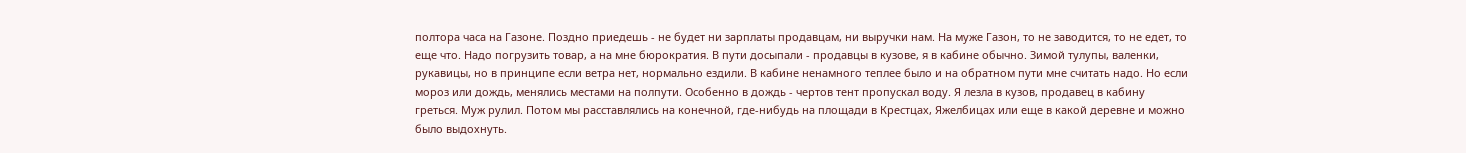полтора часа на Газоне. Поздно приедешь - не будет ни зарплаты продавцам, ни выручки нам. На муже Газон, то не заводится, то не едет, то еще что. Надо погрузить товар, а на мне бюрократия. В пути досыпали - продавцы в кузове, я в кабине обычно. Зимой тулупы, валенки, рукавицы, но в принципе если ветра нет, нормально ездили. В кабине ненамного теплее было и на обратном пути мне считать надо. Но если мороз или дождь, менялись местами на полпути. Особенно в дождь - чертов тент пропускал воду. Я лезла в кузов, продавец в кабину греться. Муж рулил. Потом мы расставлялись на конечной, где-нибудь на площади в Крестцах, Яжелбицах или еще в какой деревне и можно было выдохнуть.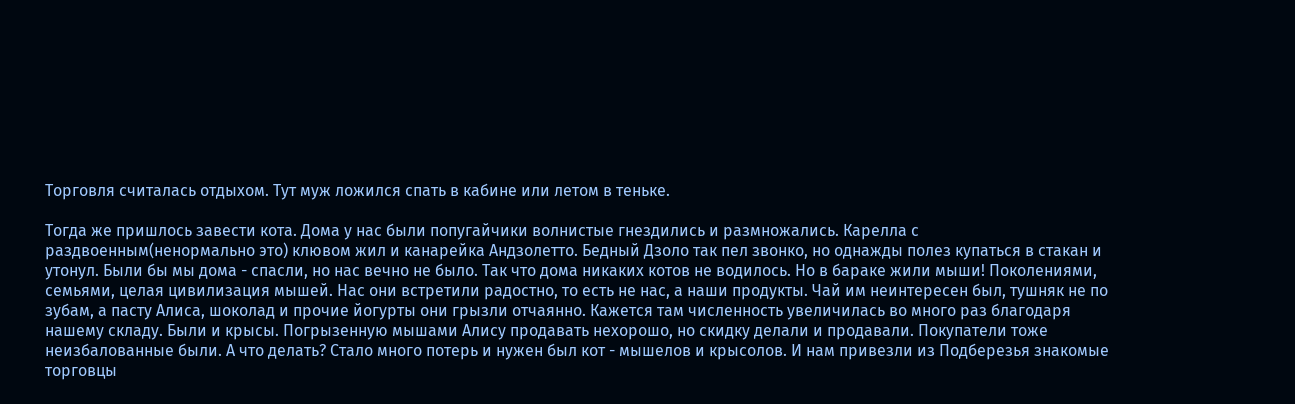Торговля считалась отдыхом. Тут муж ложился спать в кабине или летом в теньке.

Тогда же пришлось завести кота. Дома у нас были попугайчики волнистые гнездились и размножались. Карелла с раздвоенным(ненормально это) клювом жил и канарейка Андзолетто. Бедный Дзоло так пел звонко, но однажды полез купаться в стакан и утонул. Были бы мы дома - спасли, но нас вечно не было. Так что дома никаких котов не водилось. Но в бараке жили мыши! Поколениями, семьями, целая цивилизация мышей. Нас они встретили радостно, то есть не нас, а наши продукты. Чай им неинтересен был, тушняк не по зубам, а пасту Алиса, шоколад и прочие йогурты они грызли отчаянно. Кажется там численность увеличилась во много раз благодаря нашему складу. Были и крысы. Погрызенную мышами Алису продавать нехорошо, но скидку делали и продавали. Покупатели тоже неизбалованные были. А что делать? Стало много потерь и нужен был кот - мышелов и крысолов. И нам привезли из Подберезья знакомые торговцы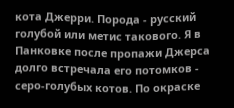кота Джерри. Порода - русский голубой или метис такового. Я в Панковке после пропажи Джерса долго встречала его потомков - серо-голубых котов. По окраске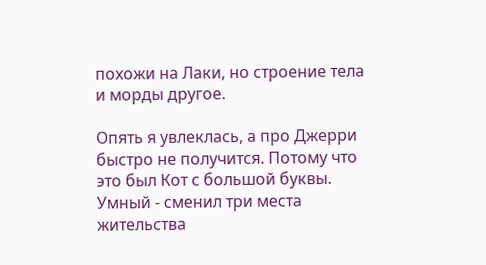похожи на Лаки, но строение тела и морды другое.

Опять я увлеклась, а про Джерри быстро не получится. Потому что это был Кот с большой буквы. Умный - сменил три места жительства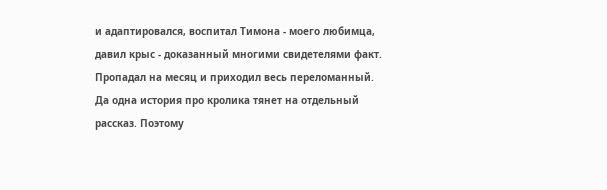и адаптировался, воспитал Тимона - моего любимца, давил крыс - доказанный многими свидетелями факт. Пропадал на месяц и приходил весь переломанный. Да одна история про кролика тянет на отдельный рассказ. Поэтому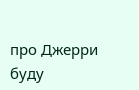про Джерри буду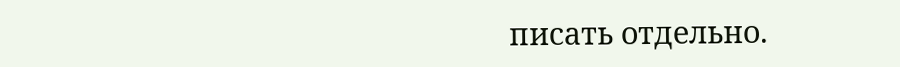писать отдельно.